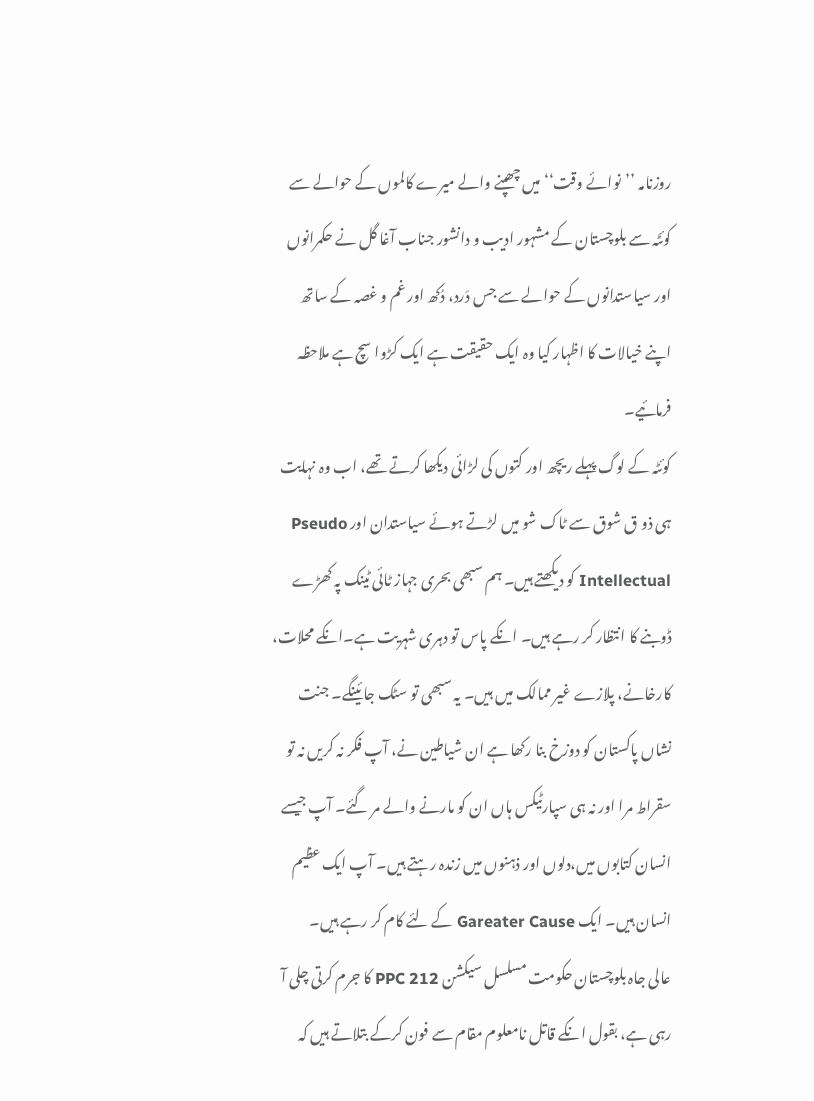روزنامہ ’’نوائے وقت‘‘ میں چھپنے والے میرے کالموں کے حوالے سے کوئٹہ سے بلوچستان کے مشہور ادیب و دانشور جناب آغا گل نے حکمرانوں اور سیاستدانوں کے حوالے سے جس دَرد، دُکھ اور غم و غصہ کے ساتھ اپنے خیالات کا اظہار کیا وہ ایک حقیقت ہے ایک کڑوا سچ ہے ملاحظہ فرمائیے۔
کوئٹہ کے لوگ پہلے ریچھ اور کتوں کی لڑائی دیکھا کرتے تھے، اب وہ نہایت ہی ذو ق شوق سے ٹاک شو میں لڑتے ہوئے سیاستدان اور Pseudo Intellectual کو دیکھتے ہیں۔ ہم سبھی بحری جہاز ٹائی ٹینک پہ کھڑے ڈوبنے کا انتظار کر رہے ہیں۔ انکے پاس تو دہری شہریت ہے۔انکے محلات، کارخانے، پلازے غیر ممالک میں ہیں۔ یہ سبھی تو سٹک جائینگے۔ جنت نشاں پاکستان کو دوزخ بنا رکھا ہے ان شیاطین نے، آپ فکر نہ کریں نہ تو سقراط مرا اور نہ ہی سپارٹیکس ہاں ان کو مارنے والے مر گئے۔ آپ جیسے انسان کتابوں میں،دلوں اور ذہنوں میں زندہ رہتے ہیں۔ آپ ایک عظیم انسان ہیں۔ ایک Gareater Cause کے لئے کام کر رہے ہیں۔
عالی جاہ بلوچستان حکومت مسلسل سیکشن PPC 212 کا جرم کرتی چلی آ رہی ہے، بقول انکے قاتل نامعلوم مقام سے فون کرکے بتلاتے ہیں کہ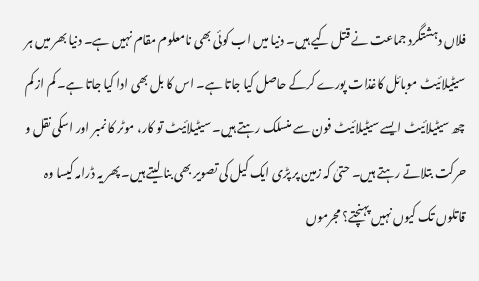فلاں دہشتگرد جماعت نے قتل کیے ہیں۔ دنیا میں اب کوئی بھی نامعلوم مقام نہیں ہے۔ دنیا بھر میں ہر سیٹیلائیٹ موبائل کاغذات پورے کرکے حاصل کیا جاتا ہے۔ اس کا بل بھی ادا کیا جاتا ہے۔ کم از کم چھ سیٹیلائیٹ ایسے سیٹیلائیٹ فون سے منسلک رہتے ہیں۔ سیٹیلائیٹ تو کار، موٹر کا نمبر اور اسکی نقل و حرکت بتلاتے رہتے ہیں۔ حتیٰ کہ زمین پر پڑی ایک کیل کی تصویر بھی بنا لیتے ہیں۔ پھر یہ ڈرامہ کیسا وہ قاتلوں تک کیوں نہیں پہنچتے؟ مجرموں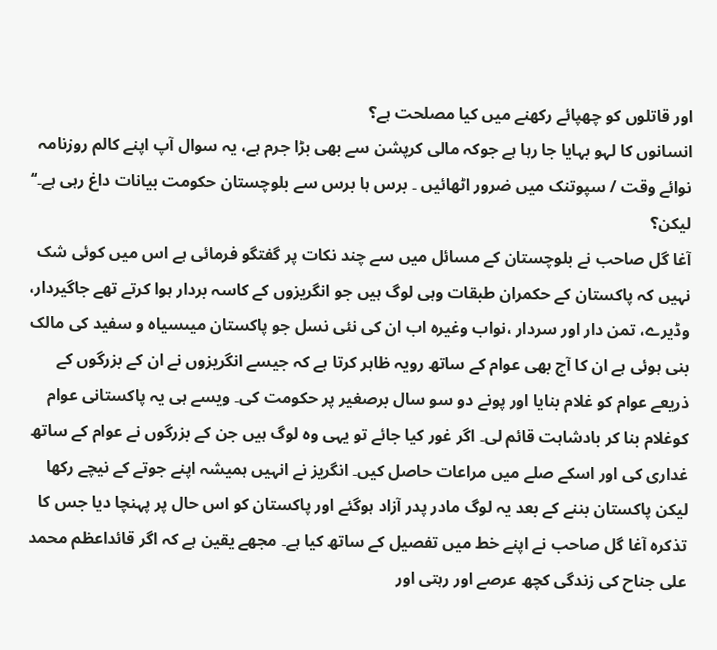اور قاتلوں کو چھپائے رکھنے میں کیا مصلحت ہے؟
انسانوں کا لہو بہایا جا رہا ہے جوکہ مالی کرپشن سے بھی بڑا جرم ہے، یہ سوال آپ اپنے کالم روزنامہ نوائے وقت / سپوتنک میں ضرور اٹھائیں ۔ برس ہا برس سے بلوچستان حکومت بیانات داغ رہی ہے۔‘‘ لیکن؟
آغا گل صاحب نے بلوچستان کے مسائل میں سے چند نکات پر گفتگو فرمائی ہے اس میں کوئی شک نہیں کہ پاکستان کے حکمران طبقات وہی لوگ ہیں جو انگریزوں کے کاسہ بردار ہوا کرتے تھے جاگیردار، وڈیرے، تمن دار اور سردار ،نواب وغیرہ اب ان کی نئی نسل جو پاکستان میںسیاہ و سفید کی مالک بنی ہوئی ہے ان کا آج بھی عوام کے ساتھ رویہ ظاہر کرتا ہے کہ جیسے انگریزوں نے ان کے بزرگوں کے ذریعے عوام کو غلام بنایا اور پونے دو سو سال برصغیر پر حکومت کی۔ ویسے ہی یہ پاکستانی عوام کوغلام بنا کر بادشاہت قائم لی۔ اگر غور کیا جائے تو یہی وہ لوگ ہیں جن کے بزرگوں نے عوام کے ساتھ غداری کی اور اسکے صلے میں مراعات حاصل کیں۔ انگریز نے انہیں ہمیشہ اپنے جوتے کے نیچے رکھا لیکن پاکستان بننے کے بعد یہ لوگ مادر پدر آزاد ہوگئے اور پاکستان کو اس حال پر پہنچا دیا جس کا تذکرہ آغا گل صاحب نے اپنے خط میں تفصیل کے ساتھ کیا ہے۔ مجھے یقین ہے کہ اگر قائداعظم محمد علی جناح کی زندگی کچھ عرصے اور رہتی اور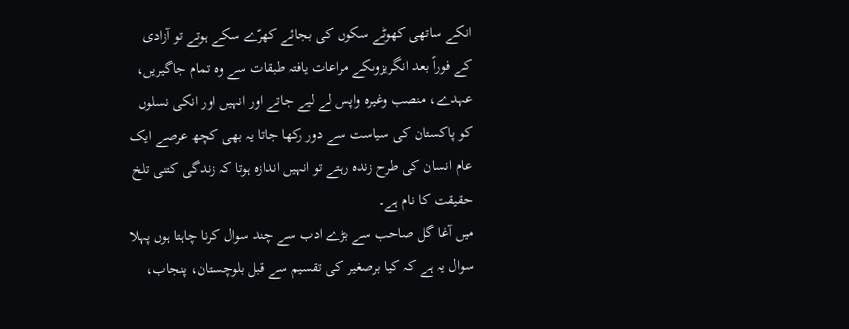انکے ساتھی کھوٹے سکوں کی بجائے کھرّے سکے ہوتے تو آزادی کے فوراً بعد انگریزوںکے مراعات یافتہ طبقات سے وہ تمام جاگیریں، عہدے، منصب وغیرہ واپس لے لیے جاتے اور انہیں اور انکی نسلوں کو پاکستان کی سیاست سے دور رکھا جاتا یہ بھی کچھ عرصے ایک عام انسان کی طرح زندہ رہتے تو انہیں اندازہ ہوتا کہ زندگی کتنی تلخ حقیقت کا نام ہے۔
میں آغا گل صاحب سے بڑے ادب سے چند سوال کرنا چاہتا ہوں پہلا سوال یہ ہے کہ کیا برصغیر کی تقسیم سے قبل بلوچستان، پنجاب،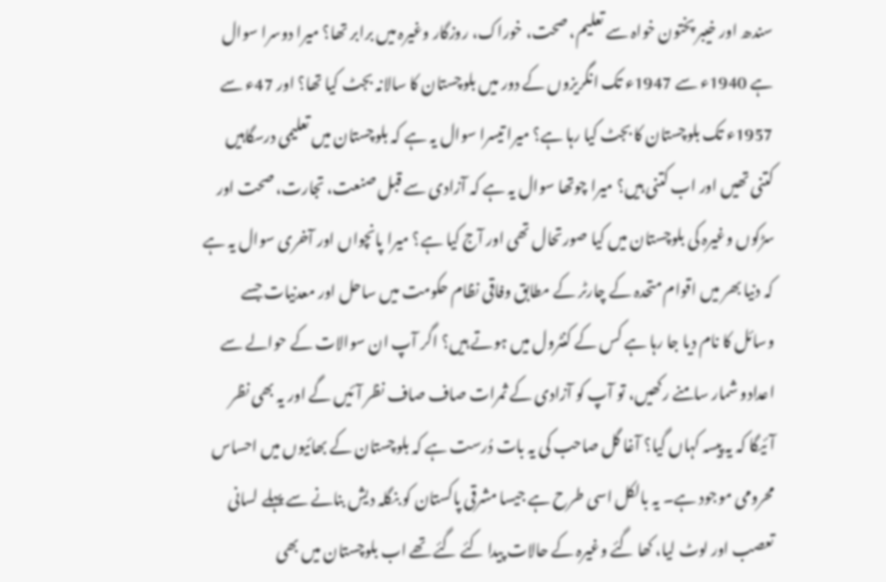سندھ اور خیبر پختون خواہ سے تعلیم، صحت، خوراک، روزگار وغیرہ میں برابر تھا؟ میرا دوسرا سوال ہے 1940ء سے 1947ء تک انگریزوں کے دور میں بلوچستان کا سالانہ بجٹ کیا تھا؟ اور 47ء سے 1957ء تک بلوچستان کا بجٹ کیا رہا ہے؟ میرا تیسرا سوال یہ ہے کہ بلوچستان میں تعلیمی درسگاہیں کتنی تھیں اور اب کتنی ہیں؟ میرا چوتھا سوال یہ ہے کہ آزادی سے قبل صنعت، تجارت، صحت اور سڑکوں وغیرہ کی بلوچستان میں کیا صورتحال تھی اور آج کیا ہے؟ میرا پانچواں اور آخری سوال یہ ہے کہ دنیا بھر میں اقوام متحدہ کے چارٹر کے مطابق وفاقی نظام حکومت میں ساحل اور معدنیات جسے وسائل کا نام دیا جا رہا ہے کس کے کنٹرول میں ہوتے ہیں؟ اگر آپ ان سوالات کے حوالے سے اعدادو شمار سامنے رکھیں، تو آپ کو آزادی کے ثمرات صاف صاف نظر آئیں گے اور یہ بھی نظر آئیگا کہ یہ پیسہ کہاں گیا؟ آغا گل صاحب کی یہ بات دُرست ہے کہ بلوچستان کے بھائیوں میں احساس محرومی موجود ہے۔ یہ بالکل اسی طرح ہے جیسا مشرقی پاکستان کو بنگلہ دیش بنانے سے پہلے لسانی تعصب اور لوٹ لیا، کھا گئے وغیرہ کے حالات پیدا کئے گئے تھے اب بلوچستان میں بھی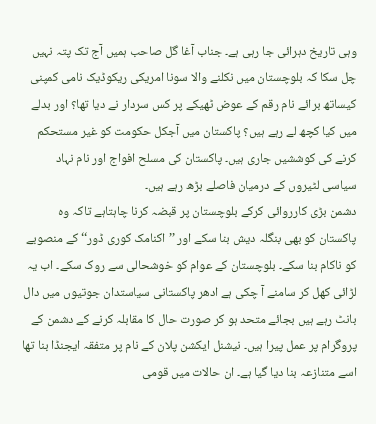وہی تاریخ دہرائی جا رہی ہے۔ جناب آغا گل صاحب ہمیں آج تک پتہ نہیں چل سکا کہ بلوچستان میں نکلنے والا سونا امریکی ریکوڈیک نامی کمپنی کیساتھ برائے نام رقم کے عوض ٹھیکے پر کس سردار نے دیا تھا؟ اور بدلے میں کیا کچھ لے رہے ہیں؟ پاکستان میں آجکل حکومت کو غیر مستحکم کرنے کی کوششیں جاری ہیں۔ پاکستان کی مسلح افواج اور نام نہاد سیاسی لٹیروں کے درمیان فاصلے بڑھ رہے ہیں۔
دشمن بڑی کارروائی کرکے بلوچستان پر قبضہ کرنا چاہتاہے تاکہ وہ پاکستان کو بھی بنگلہ دیش بنا سکے اور ’’اکنامک کوری ڈور‘‘ کے منصوبے کو ناکام بنا سکے۔ بلوچستان کے عوام کو خوشحالی سے روک سکے۔ اب یہ لڑائی کھل کر سامنے آ چکی ہے ادھر پاکستانی سیاستدان جوتیوں میں دال بانٹ رہے ہیں بجائے متحد ہو کر صورت حال کا مقابلہ کرنے کے دشمن کے پروگرام پر عمل پیرا ہیں۔ نیشنل ایکشن پلان کے نام پر متفقہ ایجنڈا بنا تھا اسے متنازعہ بنا دیا گیا ہے۔ ان حالات میں قومی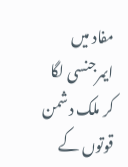مفاد میں ایمرجنسی لگا کر ملک دشمن قوتوں کے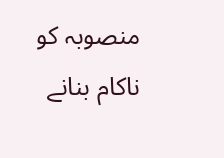منصوبہ کو ناکام بنانے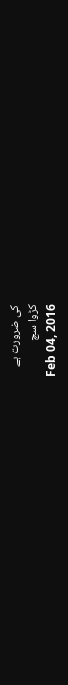کی ضرورت ہے
کڑوا سچ
Feb 04, 2016